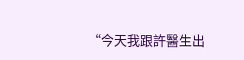“今天我跟許醫生出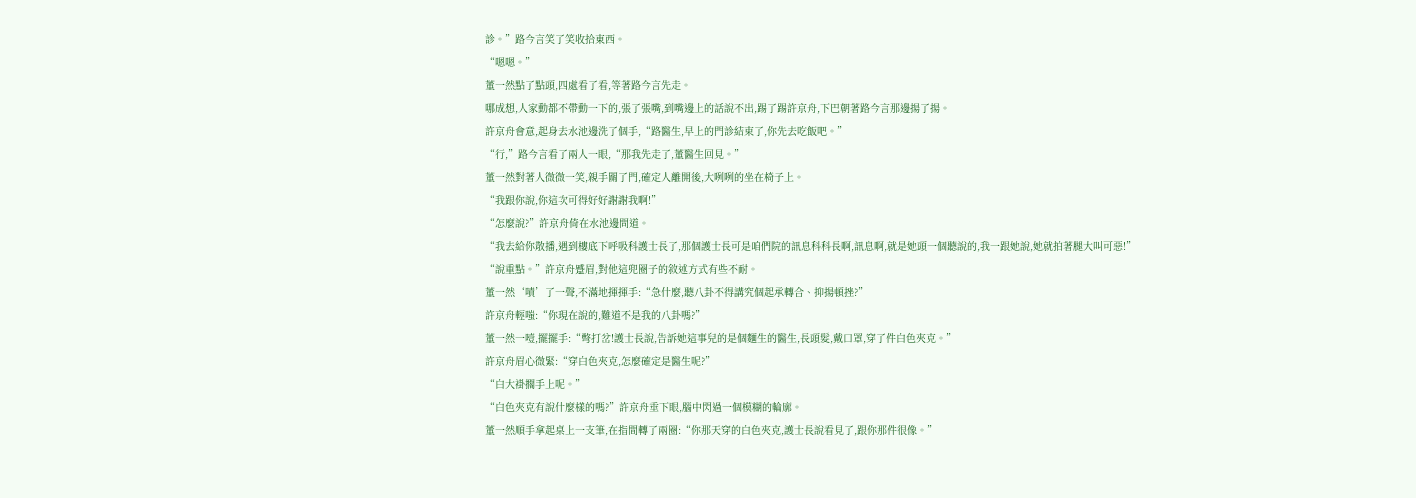診。”路今言笑了笑收拾東西。
“嗯嗯。”
董一然點了點頭,四處看了看,等著路今言先走。
哪成想,人家動都不帶動一下的,張了張嘴,到嘴邊上的話說不出,踢了踢許京舟,下巴朝著路今言那邊揚了揚。
許京舟會意,起身去水池邊洗了個手,“路醫生,早上的門診結束了,你先去吃飯吧。”
“行,”路今言看了兩人一眼,“那我先走了,董醫生回見。”
董一然對著人微微一笑,親手關了門,確定人離開後,大咧咧的坐在椅子上。
“我跟你說,你這次可得好好謝謝我啊!”
“怎麼說?”許京舟倚在水池邊問道。
“我去給你散播,遇到樓底下呼吸科護士長了,那個護士長可是咱們院的訊息科科長啊,訊息啊,就是她頭一個聽說的,我一跟她說,她就拍著腿大叫可惡!”
“說重點。”許京舟蹙眉,對他這兜圈子的敘述方式有些不耐。
董一然‘嘖’了一聲,不滿地揮揮手:“急什麼,聽八卦不得講究個起承轉合、抑揚頓挫?”
許京舟輕嗤:“你現在說的,難道不是我的八卦嗎?”
董一然一噎,擺擺手:“彆打岔!護士長說,告訴她這事兒的是個麵生的醫生,長頭髮,戴口罩,穿了件白色夾克。”
許京舟眉心微緊:“穿白色夾克,怎麼確定是醫生呢?”
“白大褂擱手上呢。”
“白色夾克有說什麼樣的嗎?”許京舟垂下眼,腦中閃過一個模糊的輪廓。
董一然順手拿起桌上一支筆,在指間轉了兩圈:“你那天穿的白色夾克,護士長說看見了,跟你那件很像。”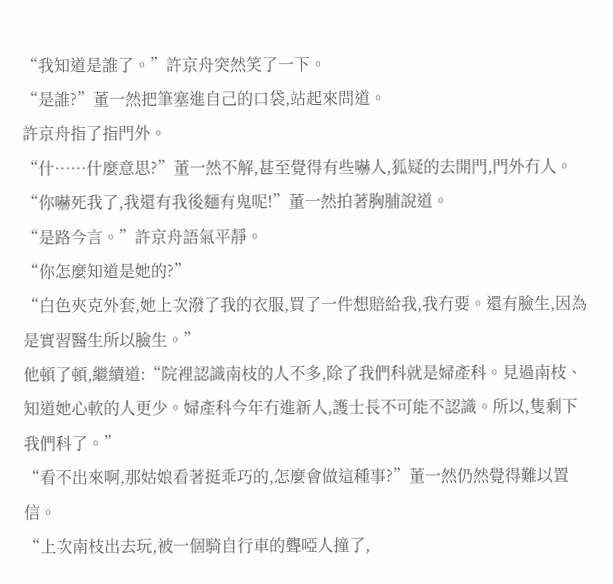“我知道是誰了。”許京舟突然笑了一下。
“是誰?”董一然把筆塞進自己的口袋,站起來問道。
許京舟指了指門外。
“什……什麼意思?”董一然不解,甚至覺得有些嚇人,狐疑的去開門,門外冇人。
“你嚇死我了,我還有我後麵有鬼呢!”董一然拍著胸脯說道。
“是路今言。”許京舟語氣平靜。
“你怎麼知道是她的?”
“白色夾克外套,她上次潑了我的衣服,買了一件想賠給我,我冇要。還有臉生,因為是實習醫生所以臉生。”
他頓了頓,繼續道:“院裡認識南枝的人不多,除了我們科就是婦產科。見過南枝、知道她心軟的人更少。婦產科今年冇進新人,護士長不可能不認識。所以,隻剩下我們科了。”
“看不出來啊,那姑娘看著挺乖巧的,怎麼會做這種事?”董一然仍然覺得難以置信。
“上次南枝出去玩,被一個騎自行車的聾啞人撞了,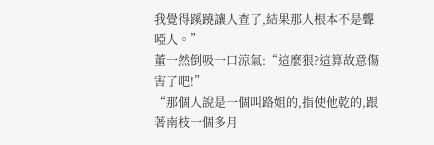我覺得蹊蹺讓人查了,結果那人根本不是聾啞人。”
董一然倒吸一口涼氣:“這麼狠?這算故意傷害了吧!”
“那個人說是一個叫路姐的,指使他乾的,跟著南枝一個多月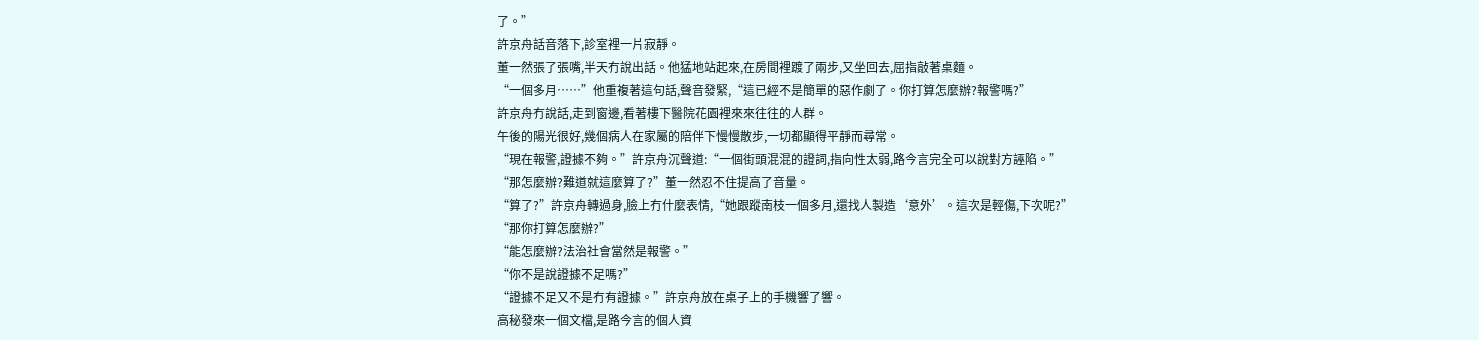了。”
許京舟話音落下,診室裡一片寂靜。
董一然張了張嘴,半天冇說出話。他猛地站起來,在房間裡踱了兩步,又坐回去,屈指敲著桌麵。
“一個多月……”他重複著這句話,聲音發緊,“這已經不是簡單的惡作劇了。你打算怎麼辦?報警嗎?”
許京舟冇說話,走到窗邊,看著樓下醫院花園裡來來往往的人群。
午後的陽光很好,幾個病人在家屬的陪伴下慢慢散步,一切都顯得平靜而尋常。
“現在報警,證據不夠。”許京舟沉聲道:“一個街頭混混的證詞,指向性太弱,路今言完全可以說對方誣陷。”
“那怎麼辦?難道就這麼算了?”董一然忍不住提高了音量。
“算了?”許京舟轉過身,臉上冇什麼表情,“她跟蹤南枝一個多月,還找人製造‘意外’。這次是輕傷,下次呢?”
“那你打算怎麼辦?”
“能怎麼辦?法治社會當然是報警。”
“你不是說證據不足嗎?”
“證據不足又不是冇有證據。”許京舟放在桌子上的手機響了響。
高秘發來一個文檔,是路今言的個人資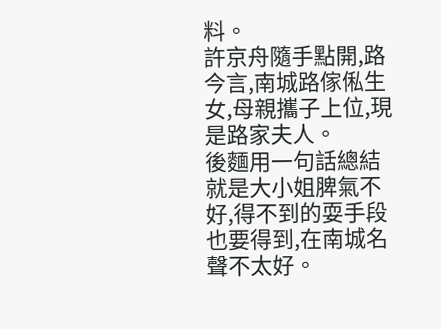料。
許京舟隨手點開,路今言,南城路傢俬生女,母親攜子上位,現是路家夫人。
後麵用一句話總結就是大小姐脾氣不好,得不到的耍手段也要得到,在南城名聲不太好。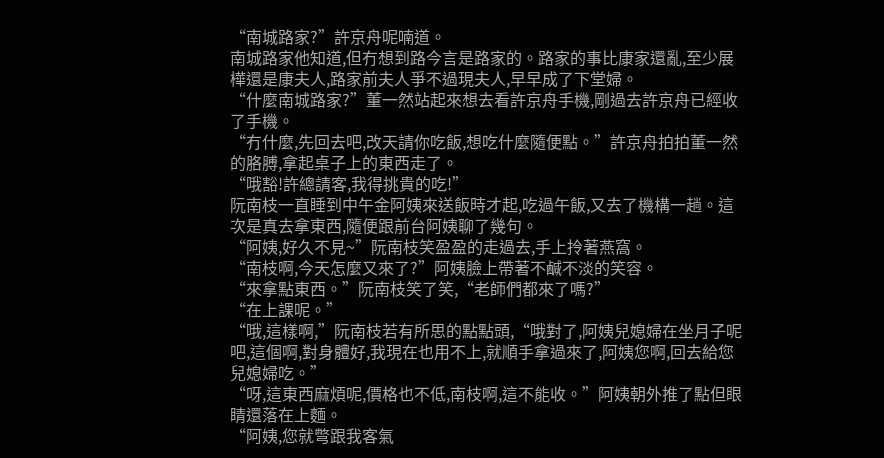“南城路家?”許京舟呢喃道。
南城路家他知道,但冇想到路今言是路家的。路家的事比康家還亂,至少展樺還是康夫人,路家前夫人爭不過現夫人,早早成了下堂婦。
“什麼南城路家?”董一然站起來想去看許京舟手機,剛過去許京舟已經收了手機。
“冇什麼,先回去吧,改天請你吃飯,想吃什麼隨便點。”許京舟拍拍董一然的胳膊,拿起桌子上的東西走了。
“哦豁!許總請客,我得挑貴的吃!”
阮南枝一直睡到中午金阿姨來送飯時才起,吃過午飯,又去了機構一趟。這次是真去拿東西,隨便跟前台阿姨聊了幾句。
“阿姨,好久不見~”阮南枝笑盈盈的走過去,手上拎著燕窩。
“南枝啊,今天怎麼又來了?”阿姨臉上帶著不鹹不淡的笑容。
“來拿點東西。”阮南枝笑了笑,“老師們都來了嗎?”
“在上課呢。”
“哦,這樣啊,”阮南枝若有所思的點點頭,“哦對了,阿姨兒媳婦在坐月子呢吧,這個啊,對身體好,我現在也用不上,就順手拿過來了,阿姨您啊,回去給您兒媳婦吃。”
“呀,這東西麻煩呢,價格也不低,南枝啊,這不能收。”阿姨朝外推了點但眼睛還落在上麵。
“阿姨,您就彆跟我客氣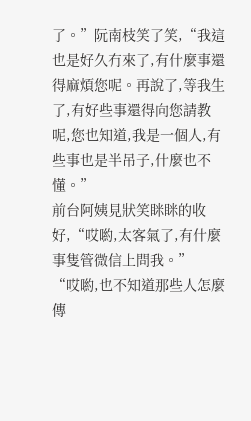了。”阮南枝笑了笑,“我這也是好久冇來了,有什麼事還得麻煩您呢。再說了,等我生了,有好些事還得向您請教呢,您也知道,我是一個人,有些事也是半吊子,什麼也不懂。”
前台阿姨見狀笑眯眯的收好,“哎喲,太客氣了,有什麼事隻管微信上問我。”
“哎喲,也不知道那些人怎麼傳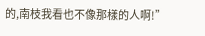的,南枝我看也不像那樣的人啊!”